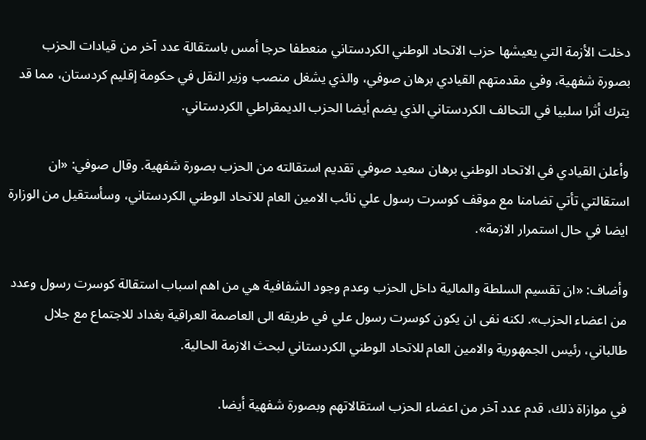دخلت الأزمة التي يعيشها حزب الاتحاد الوطني الكردستاني منعطفا حرجا أمس باستقالة عدد آخر من قيادات الحزب بصورة شفهية، وفي مقدمتهم القيادي برهان صوفي، والذي يشغل منصب وزير النقل في حكومة إقليم كردستان، مما قد يترك أثرا سلبيا في التحالف الكردستاني الذي يضم أيضا الحزب الديمقراطي الكردستاني.

وأعلن القيادي في الاتحاد الوطني برهان سعيد صوفي تقديم استقالته من الحزب بصورة شفهية. وقال صوفي: «ان استقالتي تأتي تضامنا مع موقف كوسرت رسول علي نائب الامين العام للاتحاد الوطني الكردستاني، وسأستقيل من الوزارة ايضا في حال استمرار الازمة».

وأضاف: «ان تقسيم السلطة والمالية داخل الحزب وعدم وجود الشفافية هي من اهم اسباب استقالة كوسرت رسول وعدد من اعضاء الحزب». لكنه نفى ان يكون كوسرت رسول علي في طريقه الى العاصمة العراقية بغداد للاجتماع مع جلال طالباني، رئيس الجمهورية والامين العام للاتحاد الوطني الكردستاني لبحث الازمة الحالية.

في موازاة ذلك، قدم عدد آخر من اعضاء الحزب استقالاتهم وبصورة شفهية أيضا.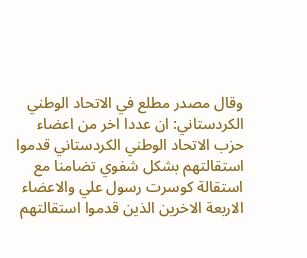وقال مصدر مطلع في الاتحاد الوطني الكردستاني: ان عددا اخر من اعضاء حزب الاتحاد الوطني الكردستاني قدموا استقالتهم بشكل شفوي تضامنا مع استقالة كوسرت رسول علي والاعضاء الاربعة الاخرين الذين قدموا استقالتهم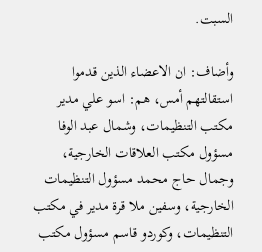السبت.

وأضاف: ان الاعضاء الذين قدموا استقالتهم أمس، هم: اسو علي مدير مكتب التنظيمات، وشمال عبد الوفا مسؤول مكتب العلاقات الخارجية، وجمال حاج محمد مسؤول التنظيمات الخارجية، وسفين ملا قرة مدير في مكتب التنظيمات، وكوردو قاسم مسؤول مكتب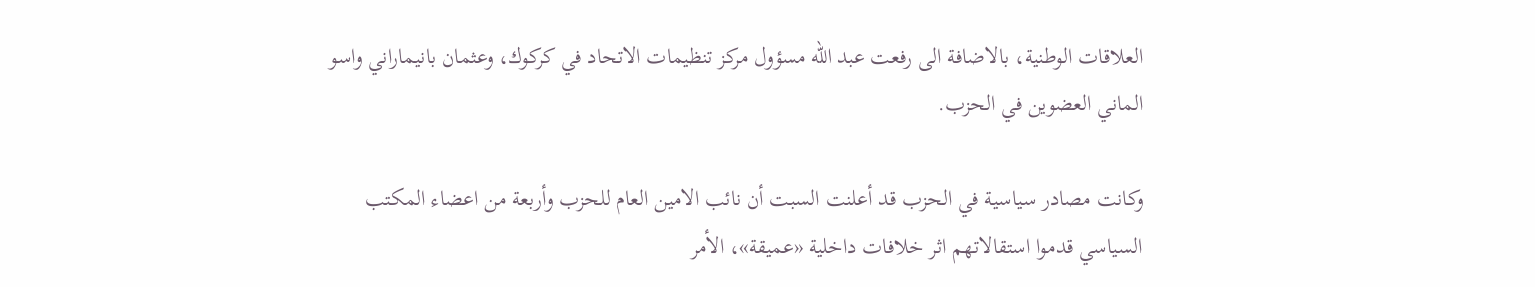العلاقات الوطنية، بالاضافة الى رفعت عبد الله مسؤول مركز تنظيمات الاتحاد في كركوك، وعثمان بانيماراني واسو الماني العضوين في الحزب.

وكانت مصادر سياسية في الحزب قد أعلنت السبت أن نائب الامين العام للحزب وأربعة من اعضاء المكتب السياسي قدموا استقالاتهم اثر خلافات داخلية «عميقة»، الأمر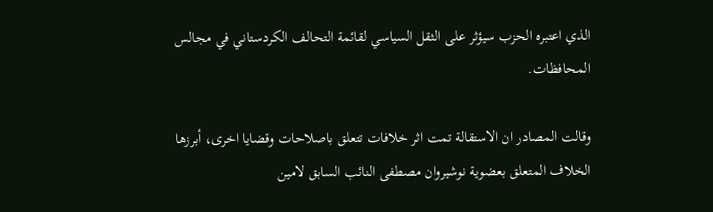الذي اعتبره الحزب سيؤثر على الثقل السياسي لقائمة التحالف الكردستاني في مجالس المحافظات.

وقالت المصادر ان الاستقالة تمت اثر خلافات تتعلق باصلاحات وقضايا اخرى، أبرزها الخلاف المتعلق بعضوية نوشيروان مصطفى النائب السابق لامين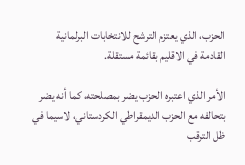الحزب، الذي يعتزم الترشح للانتخابات البرلمانية القادمة في الاقليم بقائمة مستقلة.

الأمر الذي اعتبره الحزب يضر بمصلحته، كما أنه يضر بتحالفه مع الحزب الديمقراطي الكردستاني، لاسيما في ظل الترقب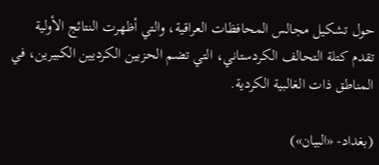حول تشكيل مجالس المحافظات العراقية، والتي أظهرت النتائج الأولية تقدم كتلة التحالف الكردستاني، التي تضم الحزبين الكرديين الكبيرين، في المناطق ذات الغالبية الكردية.

(بغداد- «البيان»)